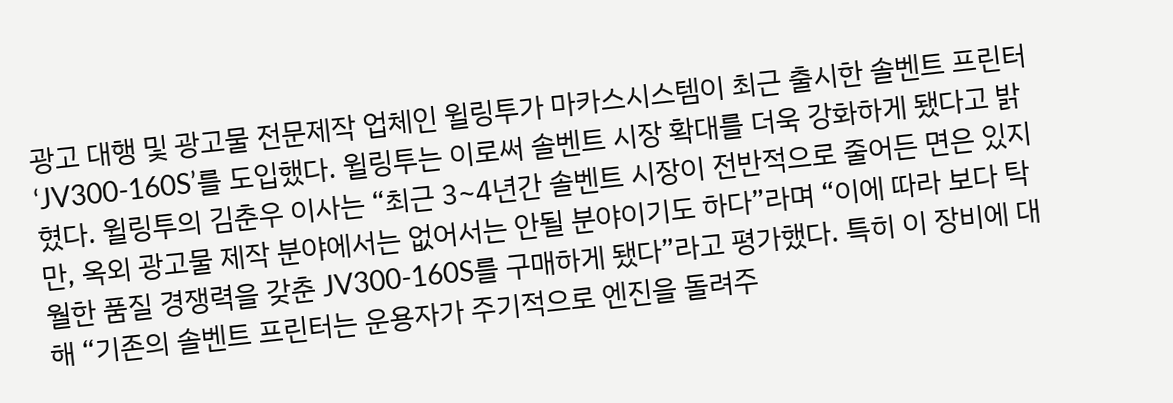광고 대행 및 광고물 전문제작 업체인 윌링투가 마카스시스템이 최근 출시한 솔벤트 프린터 ‘JV300-160S’를 도입했다. 윌링투는 이로써 솔벤트 시장 확대를 더욱 강화하게 됐다고 밝혔다. 윌링투의 김춘우 이사는 “최근 3~4년간 솔벤트 시장이 전반적으로 줄어든 면은 있지만, 옥외 광고물 제작 분야에서는 없어서는 안될 분야이기도 하다”라며 “이에 따라 보다 탁월한 품질 경쟁력을 갖춘 JV300-160S를 구매하게 됐다”라고 평가했다. 특히 이 장비에 대해 “기존의 솔벤트 프린터는 운용자가 주기적으로 엔진을 돌려주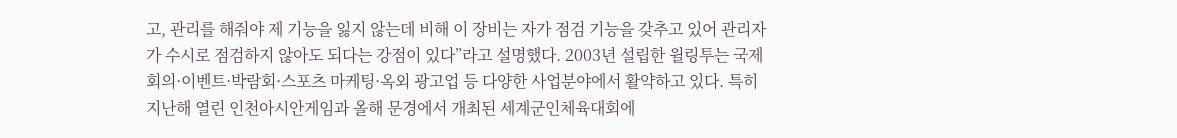고, 관리를 해줘야 제 기능을 잃지 않는데 비해 이 장비는 자가 점검 기능을 갖추고 있어 관리자가 수시로 점검하지 않아도 되다는 강점이 있다”라고 설명했다. 2003년 설립한 윌링투는 국제회의·이벤트·박람회·스포츠 마케팅·옥외 광고업 등 다양한 사업분야에서 활약하고 있다. 특히 지난해 열린 인천아시안게임과 올해 문경에서 개최된 세계군인체육대회에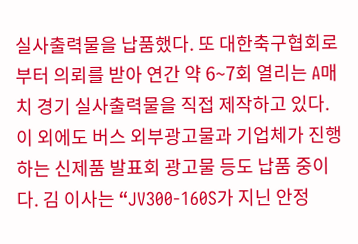실사출력물을 납품했다. 또 대한축구협회로부터 의뢰를 받아 연간 약 6~7회 열리는 A매치 경기 실사출력물을 직접 제작하고 있다. 이 외에도 버스 외부광고물과 기업체가 진행하는 신제품 발표회 광고물 등도 납품 중이다. 김 이사는 “JV300-160S가 지닌 안정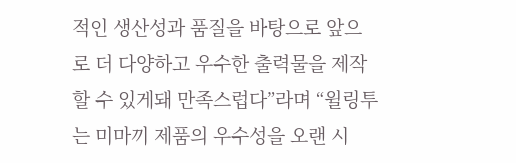적인 생산성과 품질을 바탕으로 앞으로 더 다양하고 우수한 출력물을 제작할 수 있게돼 만족스럽다”라며 “윌링투는 미마끼 제품의 우수성을 오랜 시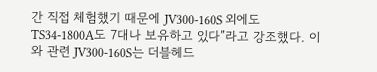간 직접 체험했기 때문에 JV300-160S 외에도 TS34-1800A도 7대나 보유하고 있다”라고 강조했다. 이와 관련 JV300-160S는 더블헤드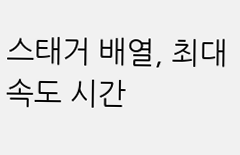스태거 배열, 최대 속도 시간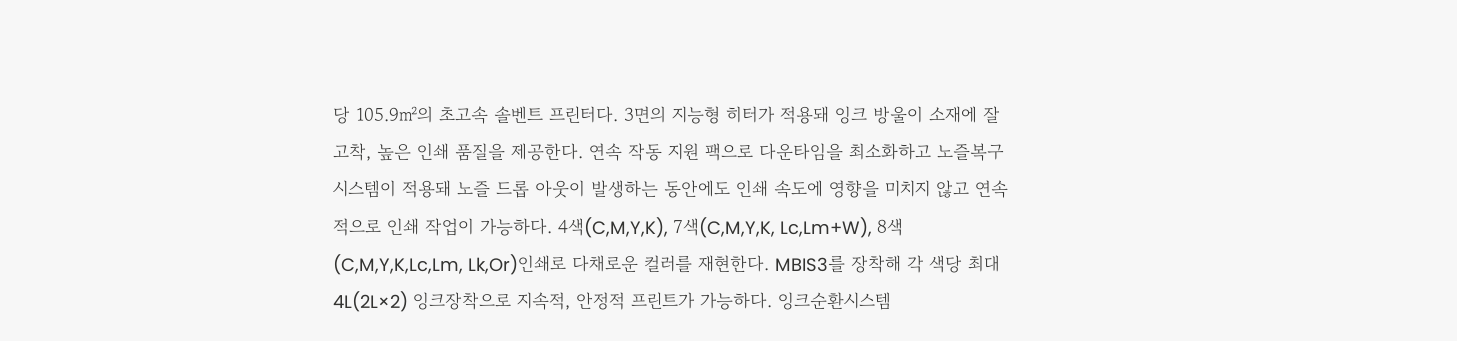당 105.9㎡의 초고속 솔벤트 프린터다. 3면의 지능형 히터가 적용돼 잉크 방울이 소재에 잘 고착, 높은 인쇄 품질을 제공한다. 연속 작동 지원 팩으로 다운타임을 최소화하고 노즐복구시스템이 적용돼 노즐 드롭 아웃이 발생하는 동안에도 인쇄 속도에 영향을 미치지 않고 연속적으로 인쇄 작업이 가능하다. 4색(C,M,Y,K), 7색(C,M,Y,K, Lc,Lm+W), 8색(C,M,Y,K,Lc,Lm, Lk,Or)인쇄로 다채로운 컬러를 재현한다. MBIS3를 장착해 각 색당 최대 4L(2L×2) 잉크장착으로 지속적, 안정적 프린트가 가능하다. 잉크순환시스템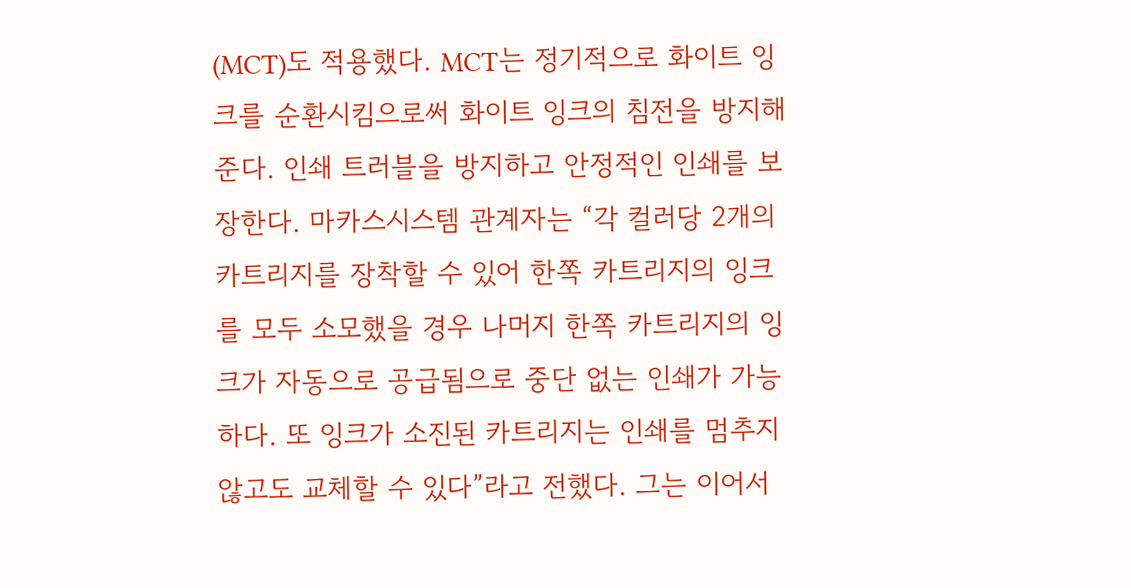(MCT)도 적용했다. MCT는 정기적으로 화이트 잉크를 순환시킴으로써 화이트 잉크의 침전을 방지해준다. 인쇄 트러블을 방지하고 안정적인 인쇄를 보장한다. 마카스시스템 관계자는 “각 컬러당 2개의 카트리지를 장착할 수 있어 한쪽 카트리지의 잉크를 모두 소모했을 경우 나머지 한쪽 카트리지의 잉크가 자동으로 공급됨으로 중단 없는 인쇄가 가능하다. 또 잉크가 소진된 카트리지는 인쇄를 멈추지 않고도 교체할 수 있다”라고 전했다. 그는 이어서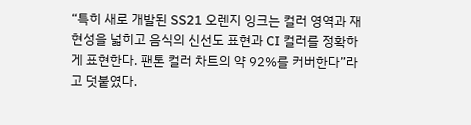“특히 새로 개발된 SS21 오렌지 잉크는 컬러 영역과 재현성을 넓히고 음식의 신선도 표현과 CI 컬러를 정확하게 표현한다. 팬톤 컬러 차트의 약 92%를 커버한다”라고 덧붙였다.